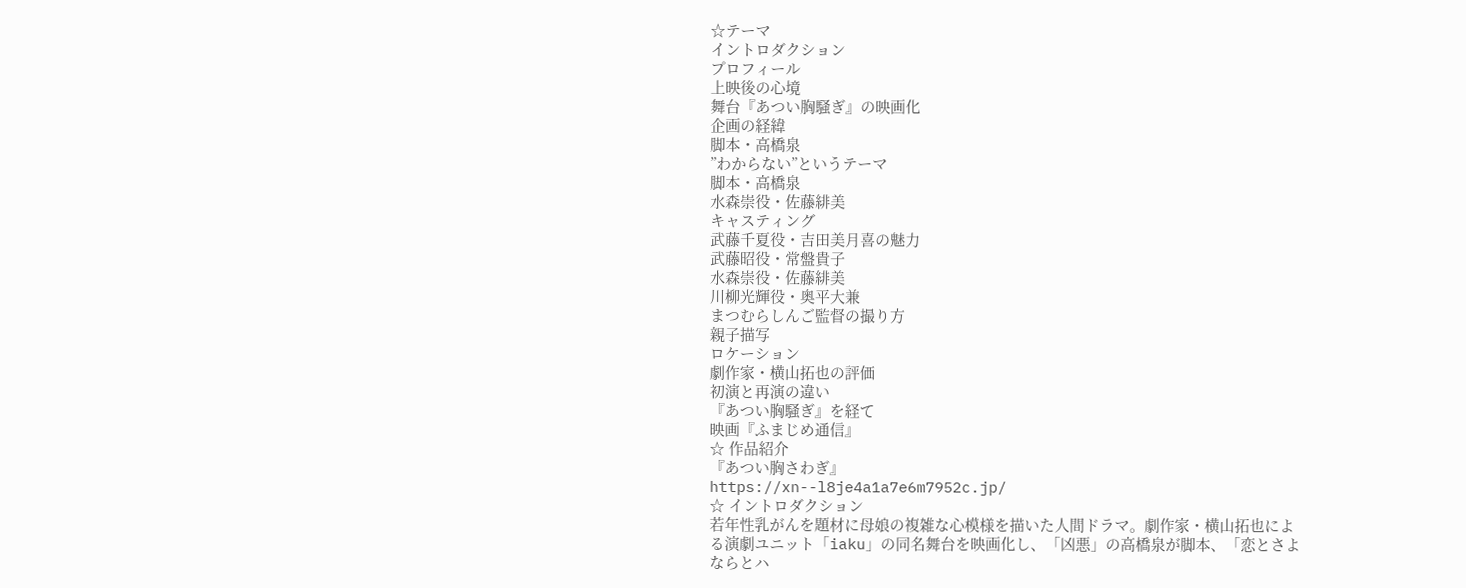☆テーマ
イントロダクション
プロフィール
上映後の心境
舞台『あつい胸騒ぎ』の映画化
企画の経緯
脚本・高橋泉
”わからない”というテーマ
脚本・高橋泉
水森崇役・佐藤緋美
キャスティング
武藤千夏役・吉田美月喜の魅力
武藤昭役・常盤貴子
水森崇役・佐藤緋美
川柳光輝役・奥平大兼
まつむらしんご監督の撮り方
親子描写
ロケーション
劇作家・横山拓也の評価
初演と再演の違い
『あつい胸騒ぎ』を経て
映画『ふまじめ通信』
☆ 作品紹介
『あつい胸さわぎ』
https://xn--l8je4a1a7e6m7952c.jp/
☆ イントロダクション
若年性乳がんを題材に母娘の複雑な心模様を描いた人間ドラマ。劇作家・横山拓也による演劇ユニット「iaku」の同名舞台を映画化し、「凶悪」の高橋泉が脚本、「恋とさよならとハ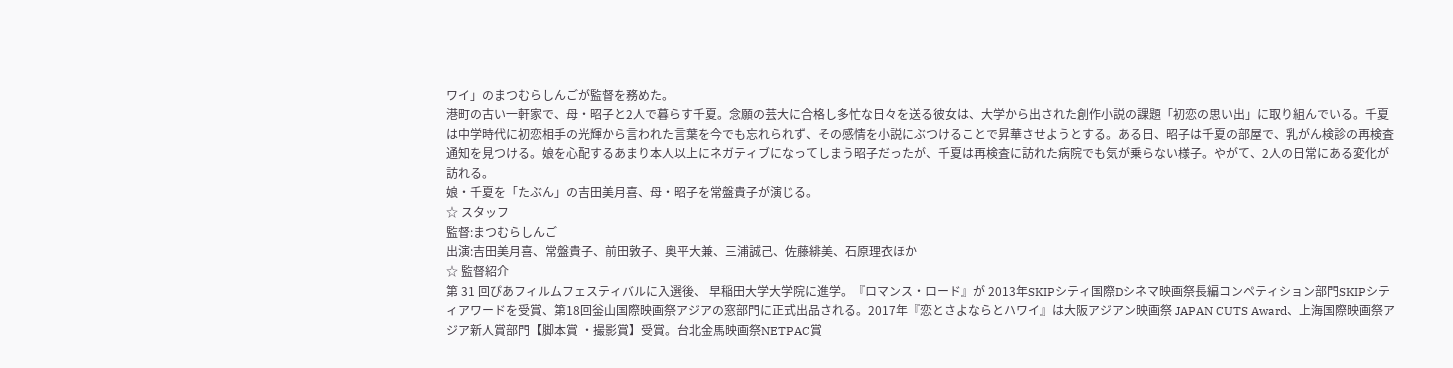ワイ」のまつむらしんごが監督を務めた。
港町の古い一軒家で、母・昭子と2人で暮らす千夏。念願の芸大に合格し多忙な日々を送る彼女は、大学から出された創作小説の課題「初恋の思い出」に取り組んでいる。千夏は中学時代に初恋相手の光輝から言われた言葉を今でも忘れられず、その感情を小説にぶつけることで昇華させようとする。ある日、昭子は千夏の部屋で、乳がん検診の再検査通知を見つける。娘を心配するあまり本人以上にネガティブになってしまう昭子だったが、千夏は再検査に訪れた病院でも気が乗らない様子。やがて、2人の日常にある変化が訪れる。
娘・千夏を「たぶん」の吉田美月喜、母・昭子を常盤貴子が演じる。
☆ スタッフ
監督:まつむらしんご
出演:吉田美月喜、常盤貴子、前田敦子、奥平大兼、三浦誠己、佐藤緋美、石原理衣ほか
☆ 監督紹介
第 31 回ぴあフィルムフェスティバルに入選後、 早稲田大学大学院に進学。『ロマンス・ロード』が 2013年SKIPシティ国際Dシネマ映画祭長編コンペティション部門SKIPシティアワードを受賞、第18回釡山国際映画祭アジアの窓部門に正式出品される。2017年『恋とさよならとハワイ』は大阪アジアン映画祭 JAPAN CUTS Award、上海国際映画祭アジア新人賞部門【脚本賞 ・撮影賞】受賞。台北金馬映画祭NETPAC賞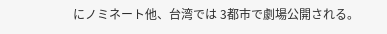にノミネート他、台湾では 3都市で劇場公開される。